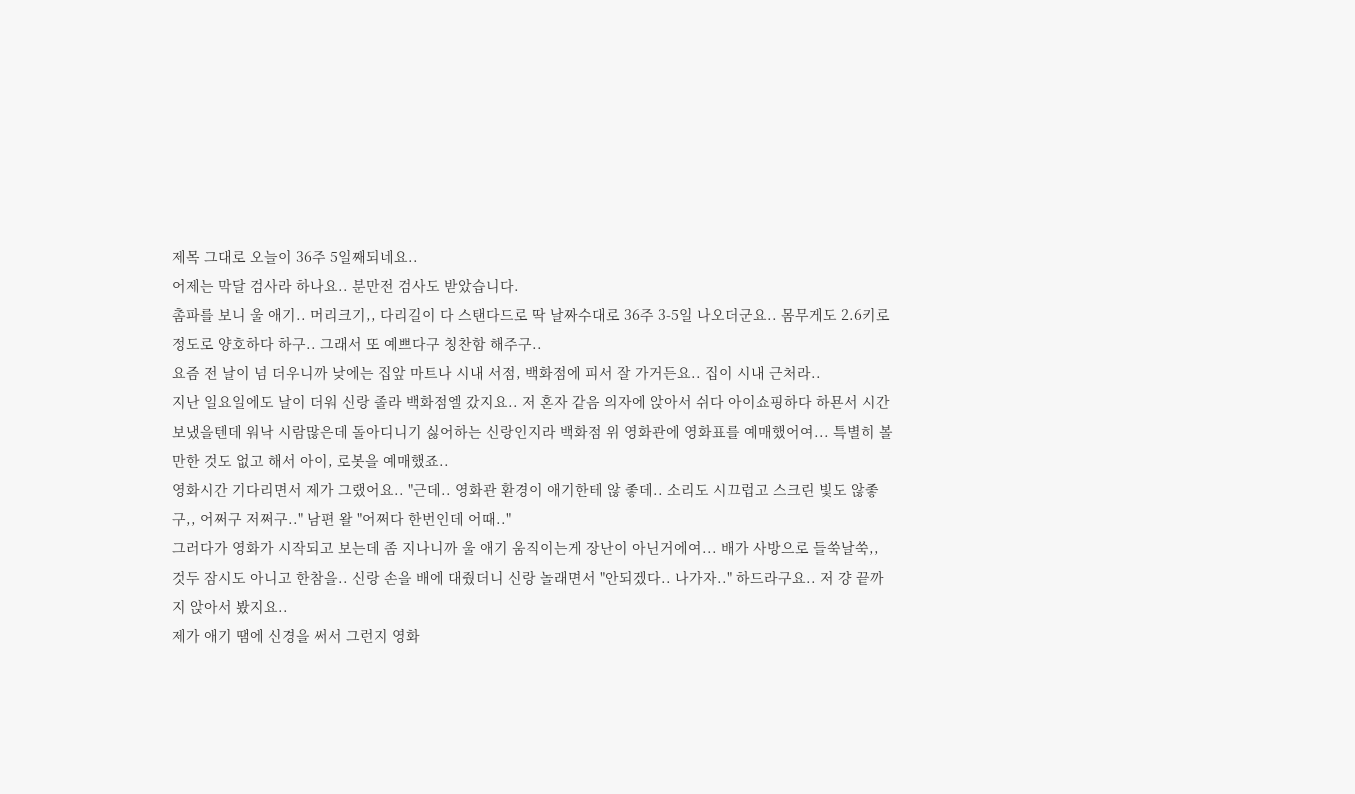제목 그대로 오늘이 36주 5일째되네요..
어제는 막달 검사라 하나요.. 분만전 검사도 받았습니다.
촘파를 보니 울 애기.. 머리크기,, 다리길이 다 스탠다드로 딱 날짜수대로 36주 3-5일 나오더군요.. 몸무게도 2.6키로 정도로 양호하다 하구.. 그래서 또 예쁘다구 칭찬함 해주구..
요즘 전 날이 넘 더우니까 낮에는 집앞 마트나 시내 서점, 백화점에 피서 잘 가거든요.. 집이 시내 근처라..
지난 일요일에도 날이 더워 신랑 졸라 백화점엘 갔지요.. 저 혼자 같음 의자에 앉아서 쉬다 아이쇼핑하다 하묜서 시간 보냈을텐데 워낙 시람많은데 돌아디니기 싫어하는 신랑인지라 백화점 위 영화관에 영화표를 예매했어여... 특별히 볼만한 것도 없고 해서 아이, 로봇을 예매했죠..
영화시간 기다리면서 제가 그랬어요.. "근데.. 영화관 환경이 애기한테 않 좋데.. 소리도 시끄럽고 스크린 빛도 않좋구,, 어쩌구 저쩌구.." 남편 왈 "어쩌다 한번인데 어때.."
그러다가 영화가 시작되고 보는데 좀 지나니까 울 애기 움직이는게 장난이 아닌거에여... 배가 사방으로 들쑥날쑥,, 것두 잠시도 아니고 한참을.. 신랑 손을 배에 대줬더니 신랑 놀래면서 "안되겠다.. 나가자.." 하드라구요.. 저 걍 끝까지 앉아서 봤지요..
제가 애기 땜에 신경을 써서 그런지 영화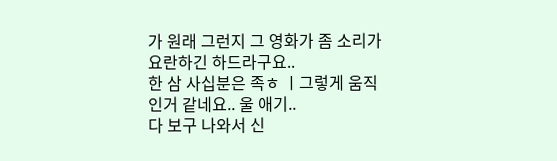가 원래 그런지 그 영화가 좀 소리가 요란하긴 하드라구요..
한 삼 사십분은 족ㅎ ㅣ그렇게 움직인거 같네요.. 울 애기..
다 보구 나와서 신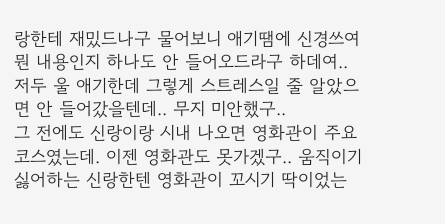랑한테 재밌드나구 물어보니 애기땜에 신경쓰여 뭔 내용인지 하나도 안 들어오드라구 하데여..
저두 울 애기한데 그렇게 스트레스일 줄 알았으면 안 들어갔을텐데.. 무지 미안했구..
그 전에도 신랑이랑 시내 나오면 영화관이 주요 코스였는데. 이젠 영화관도 못가겠구.. 움직이기 싫어하는 신랑한텐 영화관이 꼬시기 딱이었는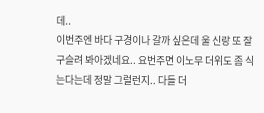데..
이번주엔 바다 구경이나 갈까 싶은데 울 신랑 또 잘 구슬려 봐아겠네요.. 요번주면 이노무 더위도 좀 식는다는데 정말 그럴런지.. 다들 더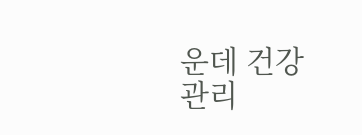운데 건강 관리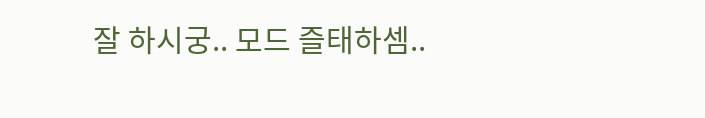잘 하시궁.. 모드 즐태하셈..